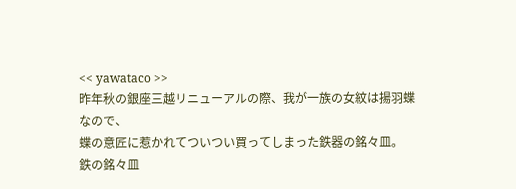<< yawataco >>
昨年秋の銀座三越リニューアルの際、我が一族の女紋は揚羽蝶なので、
蝶の意匠に惹かれてついつい買ってしまった鉄器の銘々皿。
鉄の銘々皿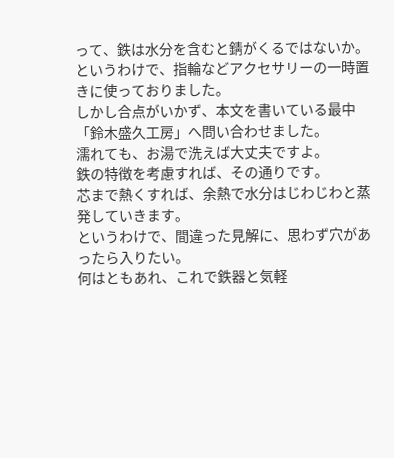って、鉄は水分を含むと錆がくるではないか。
というわけで、指輪などアクセサリーの一時置きに使っておりました。
しかし合点がいかず、本文を書いている最中「鈴木盛久工房」へ問い合わせました。
濡れても、お湯で洗えば大丈夫ですよ。
鉄の特徴を考慮すれば、その通りです。
芯まで熱くすれば、余熱で水分はじわじわと蒸発していきます。
というわけで、間違った見解に、思わず穴があったら入りたい。
何はともあれ、これで鉄器と気軽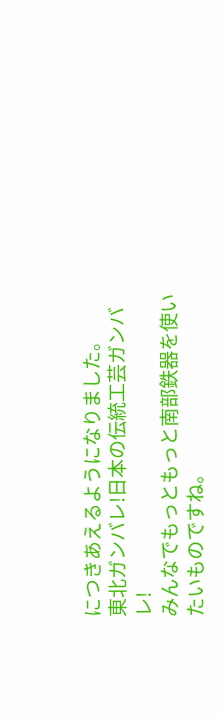につきあえるようになりました。
東北ガンバレ!日本の伝統工芸ガンバレ!
みんなでもっともっと南部鉄器を使いたいものですね。